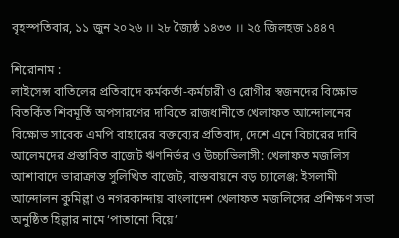বৃহস্পতিবার, ১১ জুন ২০২৬ ।। ২৮ জ্যৈষ্ঠ ১৪৩৩ ।। ২৫ জিলহজ ১৪৪৭

শিরোনাম :
লাইসেন্স বাতিলের প্রতিবাদে কর্মকর্তা-কর্মচারী ও রোগীর স্বজনদের বিক্ষোভ বিতর্কিত শিবমূর্তি অপসারণের দাবিতে রাজধানীতে খেলাফত আন্দোলনের বিক্ষোভ সাবেক এমপি বাহারের বক্তব্যের প্রতিবাদ, দেশে এনে বিচারের দাবি আলেমদের প্রস্তাবিত বাজেট ঋণনির্ভর ও উচ্চাভিলাসী: খেলাফত মজলিস আশাবাদে ভারাক্রান্ত সুলিখিত বাজেট, বাস্তবায়নে বড় চ্যালেঞ্জ: ইসলামী আন্দোলন কুমিল্লা ও নগরকান্দায় বাংলাদেশ খেলাফত মজলিসের প্রশিক্ষণ সভা অনুষ্ঠিত হিল্লার নামে ‘পাতানো বিয়ে’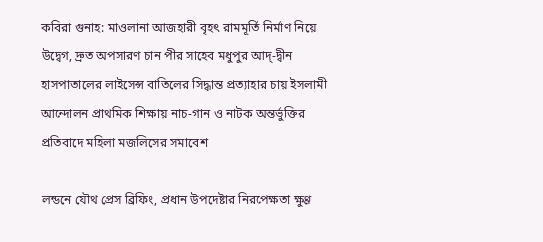কবিরা গুনাহ: মাওলানা আজহারী বৃহৎ রামমূর্তি নির্মাণ নিয়ে উদ্বেগ, দ্রুত অপসারণ চান পীর সাহেব মধুপুর আদ্-দ্বীন হাসপাতালের লাইসেন্স বাতিলের সিদ্ধান্ত প্রত্যাহার চায় ইসলামী আন্দোলন প্রাথমিক শিক্ষায় নাচ-গান ও নাটক অন্তর্ভুক্তির প্রতিবাদে মহিলা মজলিসের সমাবেশ

লন্ডনে যৌথ প্রেস ব্রিফিং, প্রধান উপদেষ্টার নিরপেক্ষতা ক্ষুণ্ণ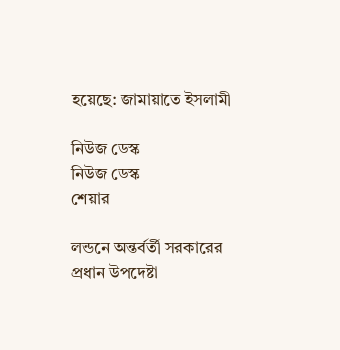হয়েছে: জামায়াতে ইসলামী

নিউজ ডেস্ক
নিউজ ডেস্ক
শেয়ার

লন্ডনে অন্তর্বর্তী সরকারের প্রধান উপদেষ্টা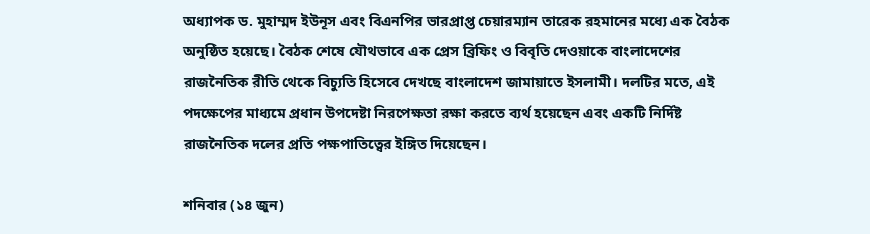অধ্যাপক ড. মুহাম্মদ ইউনূস এবং বিএনপির ভারপ্রাপ্ত চেয়ারম্যান তারেক রহমানের মধ্যে এক বৈঠক অনুষ্ঠিত হয়েছে। বৈঠক শেষে যৌথভাবে এক প্রেস ব্রিফিং ও বিবৃতি দেওয়াকে বাংলাদেশের রাজনৈতিক রীতি থেকে বিচ্যুতি হিসেবে দেখছে বাংলাদেশ জামায়াতে ইসলামী। দলটির মতে, এই পদক্ষেপের মাধ্যমে প্রধান উপদেষ্টা নিরপেক্ষতা রক্ষা করতে ব্যর্থ হয়েছেন এবং একটি নির্দিষ্ট রাজনৈতিক দলের প্রতি পক্ষপাতিত্বের ইঙ্গিত দিয়েছেন।

শনিবার (১৪ জুন)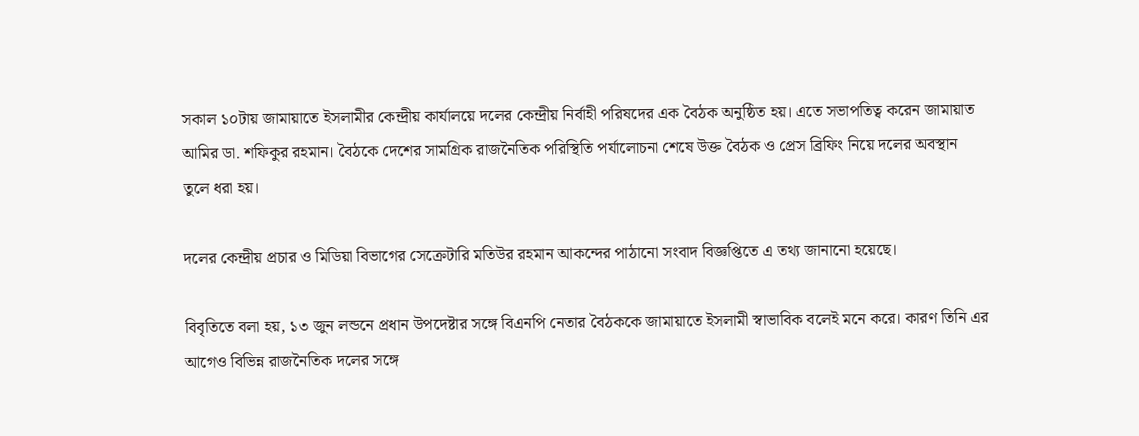সকাল ১০টায় জামায়াতে ইসলামীর কেন্দ্রীয় কার্যালয়ে দলের কেন্দ্রীয় নির্বাহী পরিষদের এক বৈঠক অনুষ্ঠিত হয়। এতে সভাপতিত্ব করেন জামায়াত আমির ডা. শফিকুর রহমান। বৈঠকে দেশের সামগ্রিক রাজনৈতিক পরিস্থিতি পর্যালোচনা শেষে উক্ত বৈঠক ও প্রেস ব্রিফিং নিয়ে দলের অবস্থান তুলে ধরা হয়।

দলের কেন্দ্রীয় প্রচার ও মিডিয়া বিভাগের সেক্রেটারি মতিউর রহমান আকন্দের পাঠানো সংবাদ বিজ্ঞপ্তিতে এ তথ্য জানানো হয়েছে।

বিবৃতিতে বলা হয়, ১৩ জুন লন্ডনে প্রধান উপদেষ্টার সঙ্গে বিএনপি নেতার বৈঠককে জামায়াতে ইসলামী স্বাভাবিক বলেই মনে করে। কারণ তিনি এর আগেও বিভিন্ন রাজনৈতিক দলের সঙ্গে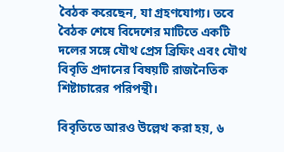বৈঠক করেছেন, যা গ্রহণযোগ্য। তবে বৈঠক শেষে বিদেশের মাটিতে একটি দলের সঙ্গে যৌথ প্রেস ব্রিফিং এবং যৌথ বিবৃতি প্রদানের বিষয়টি রাজনৈতিক শিষ্টাচারের পরিপন্থী।

বিবৃতিতে আরও উল্লেখ করা হয়, ৬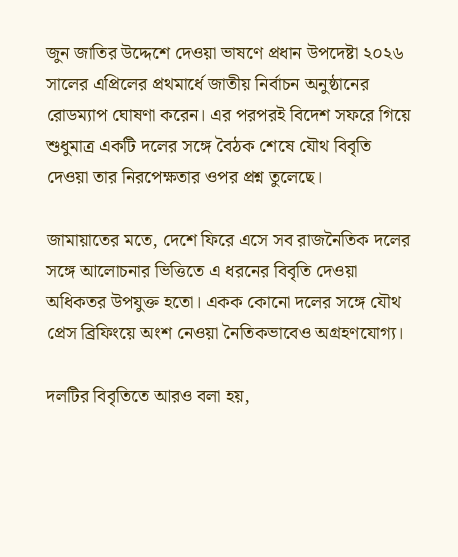জুন জাতির উদ্দেশে দেওয়া ভাষণে প্রধান উপদেষ্টা ২০২৬ সালের এপ্রিলের প্রথমার্ধে জাতীয় নির্বাচন অনুষ্ঠানের রোডম্যাপ ঘোষণা করেন। এর পরপরই বিদেশ সফরে গিয়ে শুধুমাত্র একটি দলের সঙ্গে বৈঠক শেষে যৌথ বিবৃতি দেওয়া তার নিরপেক্ষতার ওপর প্রশ্ন তুলেছে।

জামায়াতের মতে, দেশে ফিরে এসে সব রাজনৈতিক দলের সঙ্গে আলোচনার ভিত্তিতে এ ধরনের বিবৃতি দেওয়া অধিকতর উপযুক্ত হতো। একক কোনো দলের সঙ্গে যৌথ প্রেস ব্রিফিংয়ে অংশ নেওয়া নৈতিকভাবেও অগ্রহণযোগ্য।

দলটির বিবৃতিতে আরও বলা হয়,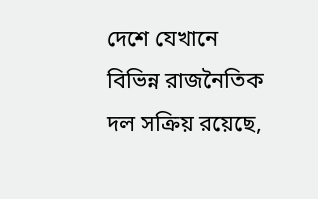দেশে যেখানে বিভিন্ন রাজনৈতিক দল সক্রিয় রয়েছে,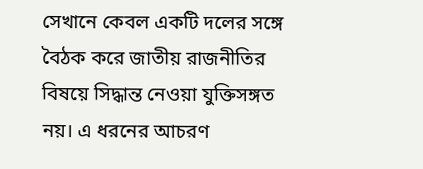সেখানে কেবল একটি দলের সঙ্গে বৈঠক করে জাতীয় রাজনীতির বিষয়ে সিদ্ধান্ত নেওয়া যুক্তিসঙ্গত নয়। এ ধরনের আচরণ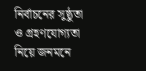নির্বাচনের সুষ্ঠুতা ও গ্রহণযোগ্যতা নিয়ে জনমনে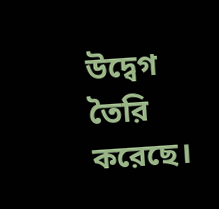উদ্বেগ তৈরি করেছে।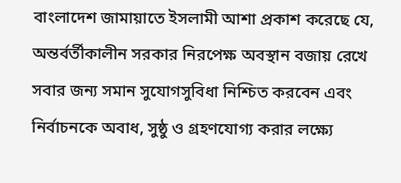বাংলাদেশ জামায়াতে ইসলামী আশা প্রকাশ করেছে যে, অন্তর্বর্তীকালীন সরকার নিরপেক্ষ অবস্থান বজায় রেখে সবার জন্য সমান সুযোগসুবিধা নিশ্চিত করবেন এবং নির্বাচনকে অবাধ, সুষ্ঠু ও গ্রহণযোগ্য করার লক্ষ্যে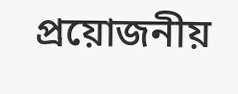প্রয়োজনীয়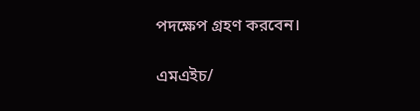পদক্ষেপ গ্রহণ করবেন।

এমএইচ/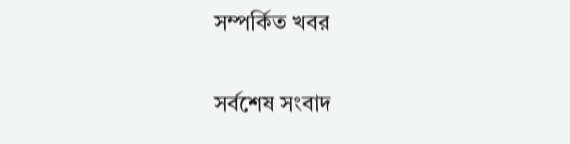সম্পর্কিত খবর

সর্বশেষ সংবাদ